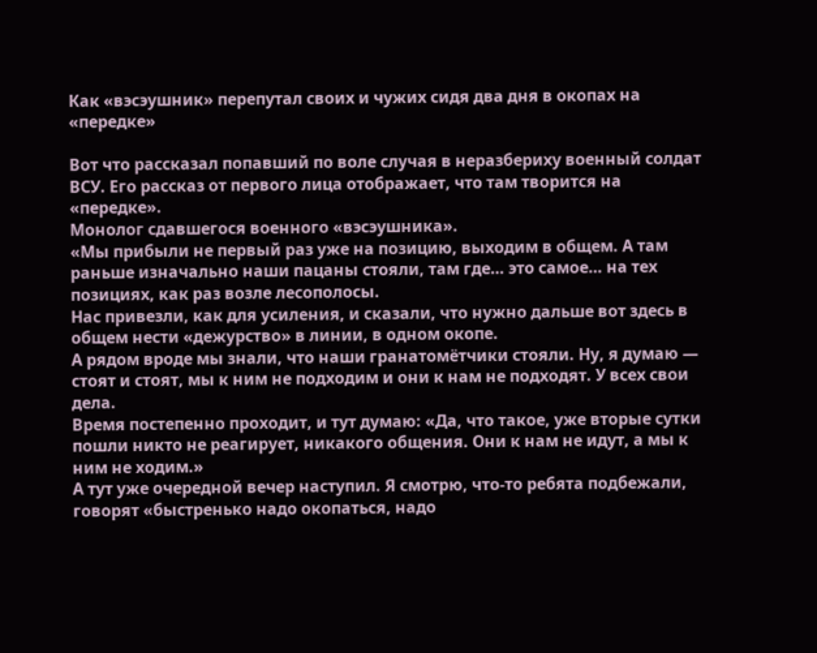Как «вэсэушник» перепутал своих и чужих сидя два дня в окопах на «передке»

Вот что рассказал попавший по воле случая в неразбериху военный солдат ВСУ. Его рассказ от первого лица отображает, что там творится на «передке».
Монолог сдавшегося военного «вэсэушника».
«Мы прибыли не первый раз уже на позицию, выходим в общем. А там раньше изначально наши пацаны стояли, там где… это самое… на тех позициях, как раз возле лесополосы.
Нас привезли, как для усиления, и сказали, что нужно дальше вот здесь в общем нести «дежурство» в линии, в одном окопе.
А рядом вроде мы знали, что наши гранатомётчики стояли. Ну, я думаю — стоят и стоят, мы к ним не подходим и они к нам не подходят. У всех свои дела.
Время постепенно проходит, и тут думаю: «Да, что такое, уже вторые сутки пошли никто не реагирует, никакого общения. Они к нам не идут, а мы к ним не ходим.»
А тут уже очередной вечер наступил. Я смотрю, что-то ребята подбежали, говорят «быстренько надо окопаться, надо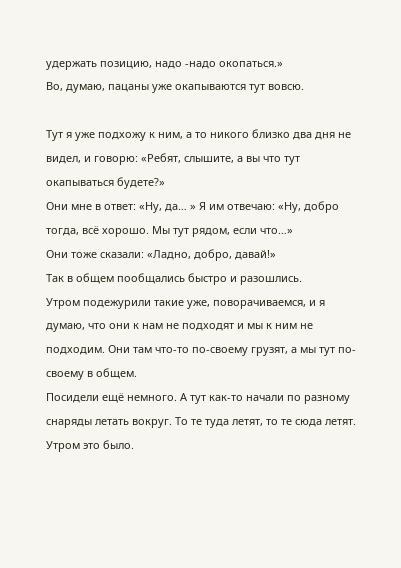удержать позицию, надо -надо окопаться.»
Во, думаю, пацаны уже окапываются тут вовсю.

Тут я уже подхожу к ним, а то никого близко два дня не видел, и говорю: «Ребят, слышите, а вы что тут окапываться будете?»
Они мне в ответ: «Ну, да… » Я им отвечаю: «Ну, добро тогда, всё хорошо. Мы тут рядом, если что…»
Они тоже сказали: «Ладно, добро, давай!»
Так в общем пообщались быстро и разошлись.
Утром подежурили такие уже, поворачиваемся, и я думаю, что они к нам не подходят и мы к ним не подходим. Они там что-то по-своему грузят, а мы тут по-своему в общем.
Посидели ещё немного. А тут как-то начали по разному снаряды летать вокруг. То те туда летят, то те сюда летят. Утром это было.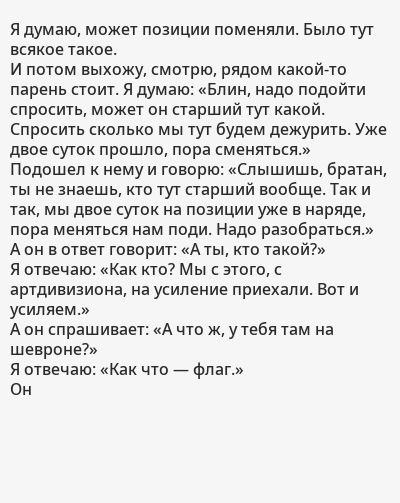Я думаю, может позиции поменяли. Было тут всякое такое.
И потом выхожу, смотрю, рядом какой-то парень стоит. Я думаю: «Блин, надо подойти спросить, может он старший тут какой. Спросить сколько мы тут будем дежурить. Уже двое суток прошло, пора сменяться.»
Подошел к нему и говорю: «Слышишь, братан, ты не знаешь, кто тут старший вообще. Так и так, мы двое суток на позиции уже в наряде, пора меняться нам поди. Надо разобраться.»
А он в ответ говорит: «А ты, кто такой?»
Я отвечаю: «Как кто? Мы с этого, с артдивизиона, на усиление приехали. Вот и усиляем.»
А он спрашивает: «А что ж, у тебя там на шевроне?»
Я отвечаю: «Как что — флаг.»
Он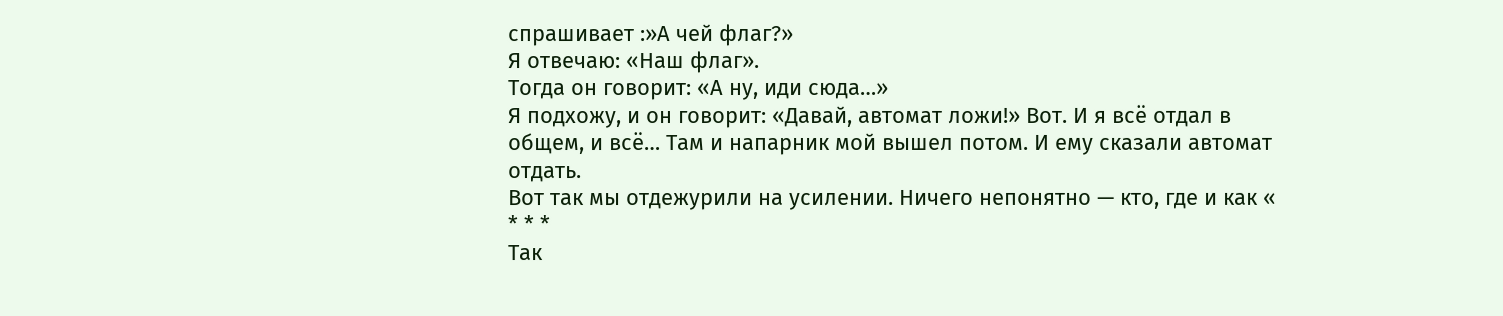спрашивает :»А чей флаг?»
Я отвечаю: «Наш флаг».
Тогда он говорит: «А ну, иди сюда…»
Я подхожу, и он говорит: «Давай, автомат ложи!» Вот. И я всё отдал в общем, и всё… Там и напарник мой вышел потом. И ему сказали автомат отдать.
Вот так мы отдежурили на усилении. Ничего непонятно — кто, где и как «
* * *
Так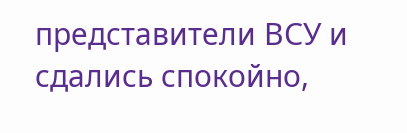представители ВСУ и сдались спокойно,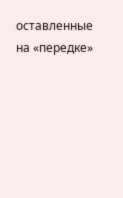оставленные на «передке»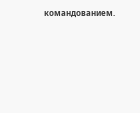командованием.